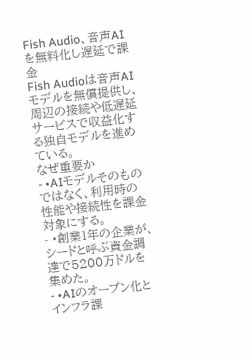Fish Audio、音声AIを無料化し遅延で課金
Fish Audioは音声AIモデルを無償提供し、周辺の接続や低遅延サービスで収益化する独自モデルを進めている。
なぜ重要か
- •AIモデルそのものではなく、利用時の性能や接続性を課金対象にする。
- •創業1年の企業が、シードと呼ぶ資金調達で5200万ドルを集めた。
- •AIのオープン化とインフラ課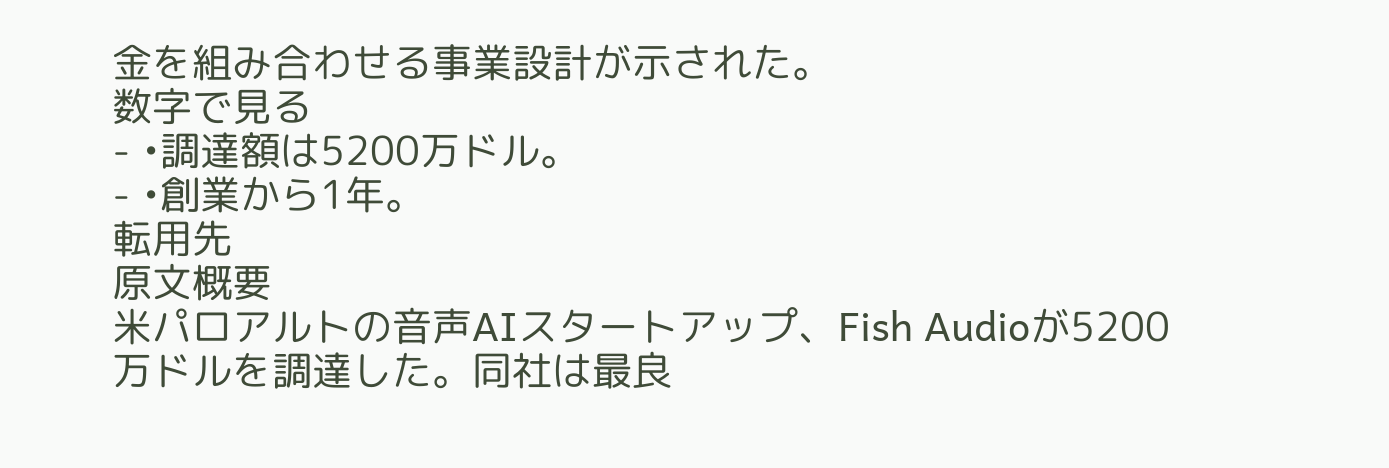金を組み合わせる事業設計が示された。
数字で見る
- •調達額は5200万ドル。
- •創業から1年。
転用先
原文概要
米パロアルトの音声AIスタートアップ、Fish Audioが5200万ドルを調達した。同社は最良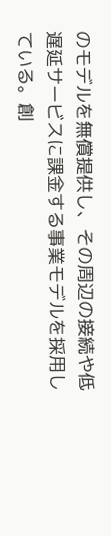のモデルを無償提供し、その周辺の接続や低遅延サービスに課金する事業モデルを採用している。創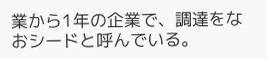業から1年の企業で、調達をなおシードと呼んでいる。